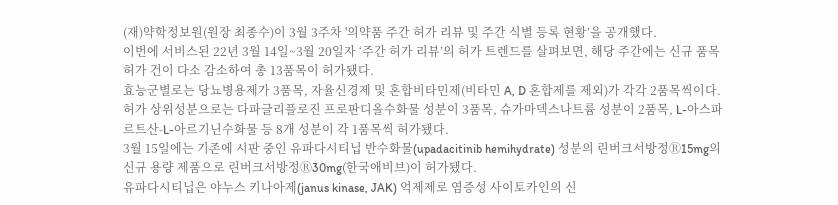(재)약학정보원(원장 최종수)이 3월 3주차 '의약품 주간 허가 리뷰 및 주간 식별 등록 현황’을 공개했다.
이번에 서비스된 22년 3월 14일~3월 20일자 ‘주간 허가 리뷰’의 허가 트렌드를 살펴보면, 해당 주간에는 신규 품목 허가 건이 다소 감소하여 총 13품목이 허가됐다.
효능군별로는 당뇨병용제가 3품목, 자율신경제 및 혼합비타민제(비타민 A, D 혼합제를 제외)가 각각 2품목씩이다.
허가 상위성분으로는 다파글리플로진 프로판디올수화물 성분이 3품목, 슈가마덱스나트륨 성분이 2품목, L-아스파르트산-L-아르기닌수화물 등 8개 성분이 각 1품목씩 허가됐다.
3월 15일에는 기존에 시판 중인 유파다시티닙 반수화물(upadacitinib hemihydrate) 성분의 린버크서방정Ⓡ15mg의 신규 용량 제품으로 린버크서방정Ⓡ30mg(한국애비브)이 허가됐다.
유파다시티닙은 야누스 키나아제(janus kinase, JAK) 억제제로 염증성 사이토카인의 신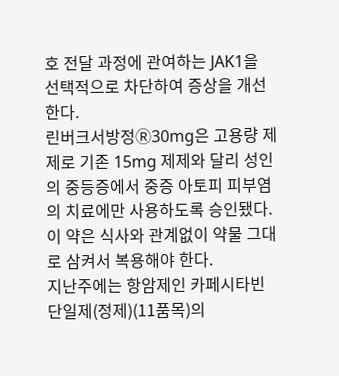호 전달 과정에 관여하는 JAK1을 선택적으로 차단하여 증상을 개선한다.
린버크서방정Ⓡ30mg은 고용량 제제로 기존 15mg 제제와 달리 성인의 중등증에서 중증 아토피 피부염의 치료에만 사용하도록 승인됐다. 이 약은 식사와 관계없이 약물 그대로 삼켜서 복용해야 한다.
지난주에는 항암제인 카페시타빈 단일제(정제)(11품목)의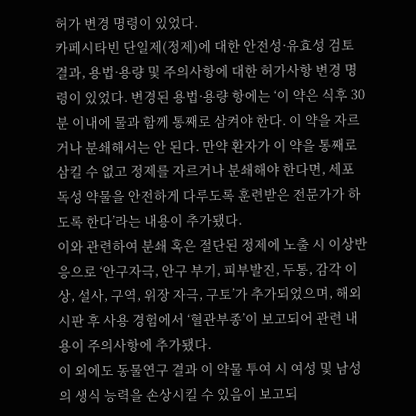허가 변경 명령이 있었다.
카페시타빈 단일제(정제)에 대한 안전성·유효성 검토 결과, 용법·용량 및 주의사항에 대한 허가사항 변경 명령이 있었다. 변경된 용법·용량 항에는 ‘이 약은 식후 30분 이내에 물과 함께 통째로 삼켜야 한다. 이 약을 자르거나 분쇄해서는 안 된다. 만약 환자가 이 약을 통째로 삼킬 수 없고 정제를 자르거나 분쇄해야 한다면, 세포독성 약물을 안전하게 다루도록 훈련받은 전문가가 하도록 한다’라는 내용이 추가됐다.
이와 관련하여 분쇄 혹은 절단된 정제에 노출 시 이상반응으로 ‘안구자극, 안구 부기, 피부발진, 두통, 감각 이상, 설사, 구역, 위장 자극, 구토’가 추가되었으며, 해외 시판 후 사용 경험에서 ‘혈관부종’이 보고되어 관련 내용이 주의사항에 추가됐다.
이 외에도 동물연구 결과 이 약물 투여 시 여성 및 남성의 생식 능력을 손상시킬 수 있음이 보고되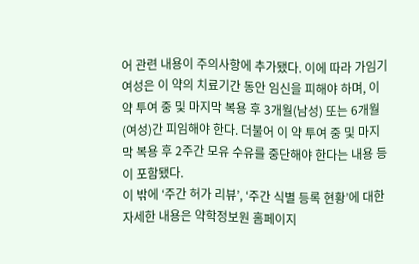어 관련 내용이 주의사항에 추가됐다. 이에 따라 가임기 여성은 이 약의 치료기간 동안 임신을 피해야 하며, 이 약 투여 중 및 마지막 복용 후 3개월(남성) 또는 6개월(여성)간 피임해야 한다. 더불어 이 약 투여 중 및 마지막 복용 후 2주간 모유 수유를 중단해야 한다는 내용 등이 포함됐다.
이 밖에 ‘주간 허가 리뷰’, ‘주간 식별 등록 현황’에 대한 자세한 내용은 약학정보원 홈페이지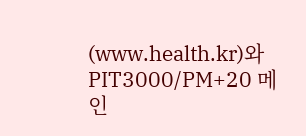(www.health.kr)와 PIT3000/PM+20 메인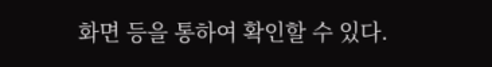화면 등을 통하여 확인할 수 있다.